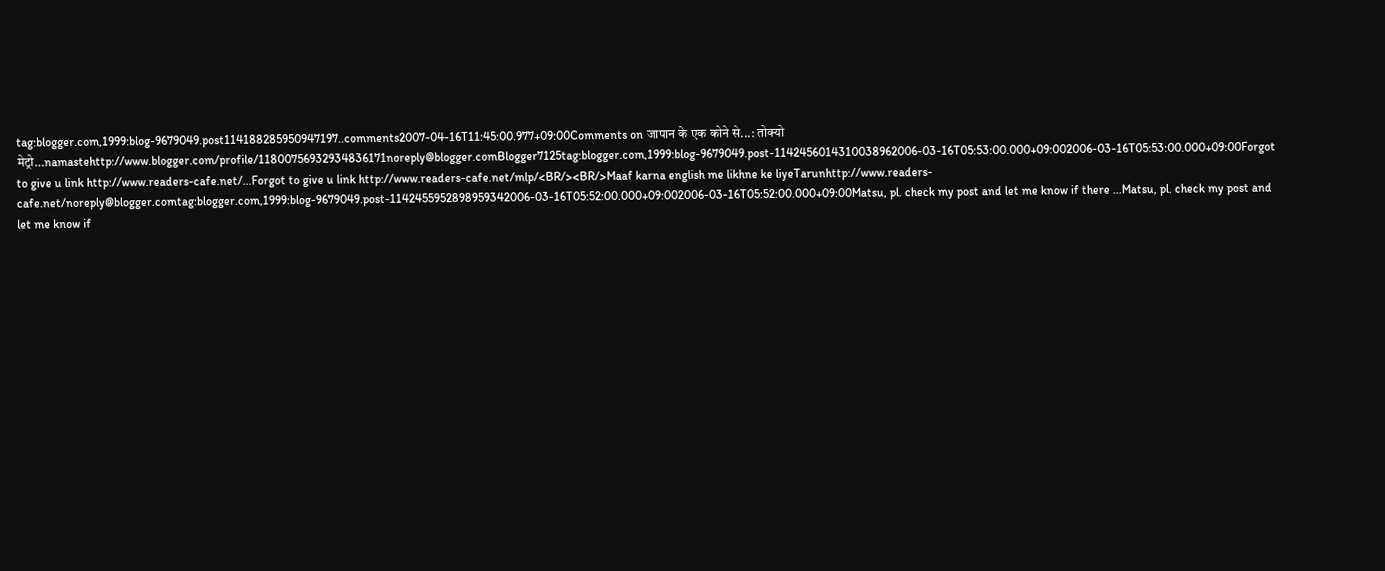tag:blogger.com,1999:blog-9679049.post114188285950947197..comments2007-04-16T11:45:00.977+09:00Comments on जापान के एक कोने से...: तोक्यो मेट्रो…namastehttp://www.blogger.com/profile/11800756932934836171noreply@blogger.comBlogger7125tag:blogger.com,1999:blog-9679049.post-1142456014310038962006-03-16T05:53:00.000+09:002006-03-16T05:53:00.000+09:00Forgot to give u link http://www.readers-cafe.net/...Forgot to give u link http://www.readers-cafe.net/mlp/<BR/><BR/>Maaf karna english me likhne ke liyeTarunhttp://www.readers-cafe.net/noreply@blogger.comtag:blogger.com,1999:blog-9679049.post-1142455952898959342006-03-16T05:52:00.000+09:002006-03-16T05:52:00.000+09:00Matsu, pl. check my post and let me know if there ...Matsu, pl. check my post and let me know if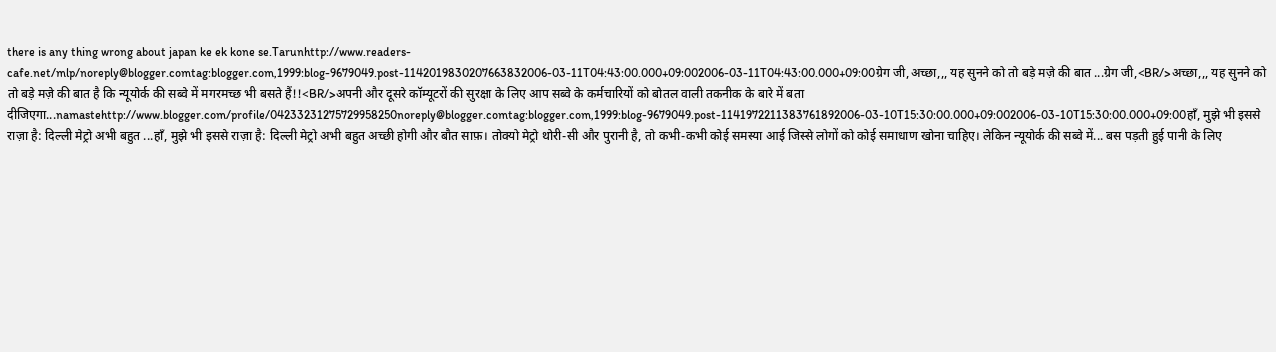there is any thing wrong about japan ke ek kone se.Tarunhttp://www.readers-cafe.net/mlp/noreply@blogger.comtag:blogger.com,1999:blog-9679049.post-1142019830207663832006-03-11T04:43:00.000+09:002006-03-11T04:43:00.000+09:00ग्रेग जी,अच्छा,,, यह सुनने को तो बड़े मज़े की बात ...ग्रेग जी,<BR/>अच्छा,,, यह सुनने को तो बड़े मज़े की बात है कि न्यूयोर्क की सब्वे में मगरमच्छ भी बसते हैं!!<BR/>अपनी और दूसरे कॉम्यूटरों की सुरक्षा के लिए आप सब्वे के कर्मचारियों को बोतल वाली तकनीक के बारे में बता दीजिएगा...namastehttp://www.blogger.com/profile/04233231275729958250noreply@blogger.comtag:blogger.com,1999:blog-9679049.post-1141972211383761892006-03-10T15:30:00.000+09:002006-03-10T15:30:00.000+09:00हाँ, मुझे भी इससे राज़ा है: दिल्ली मेट्रो अभी बहुत ...हाँ, मुझे भी इससे राज़ा है: दिल्ली मेट्रो अभी बहुत अच्छी होगी और बौत साफ़। तोक्यो मेट्रो थोरी-सी और पुरानी है, तो कभी-कभी कोई समस्या आई जिस्से लोगों को कोई समाधाण खोना चाहिए। लेकिन न्यूयोर्क की सब्वे में... बस पड़ती हुई पानी के लिए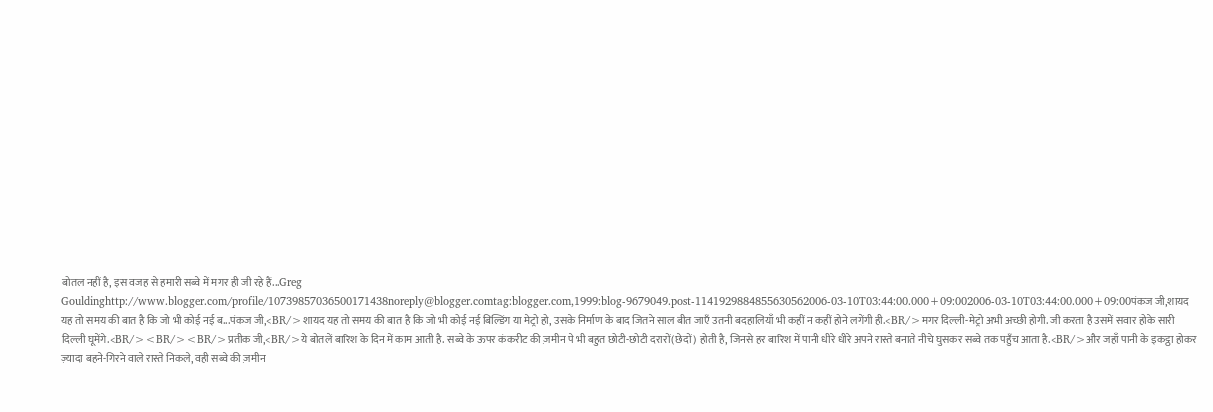बोतल नहीं है, इस वजह से हमारी सब्वे में मगर ही जी रहे हैं...Greg Gouldinghttp://www.blogger.com/profile/10739857036500171438noreply@blogger.comtag:blogger.com,1999:blog-9679049.post-1141929884855630562006-03-10T03:44:00.000+09:002006-03-10T03:44:00.000+09:00पंकज जी,शायद यह तो समय की बात है कि जो भी कोई नई ब...पंकज जी,<BR/>शायद यह तो समय की बात है कि जो भी कोई नई बिल्डिंग या मेट्रो हो, उसके निर्माण के बाद जितने साल बीत जाएँ उतनी बदहालियाँ भी कहीं न कहीं होने लगेंगी ही.<BR/>मगर दिल्ली-मेट्रो अभी अच्छी होगी. जी करता है उसमें सवार होके सारी दिल्ली घूमेंगे.<BR/><BR/><BR/>प्रतीक जी,<BR/>ये बोतलें बारिश के दिन में काम आती है. सब्वे के ऊपर कंकरीट की ज़मीन पे भी बहुत छोटी-छोटी दरारों(छेदों) होती है, जिनसे हर बारिश में पानी धीरे धीरे अपने रास्ते बनाते नीचे घुसकर सब्वे तक पहुँच आता है.<BR/>और जहाँ पानी के इकट्ठा होकर ज़्यादा बहने-गिरने वाले रास्ते निकले, वही सब्वे की ज़मीन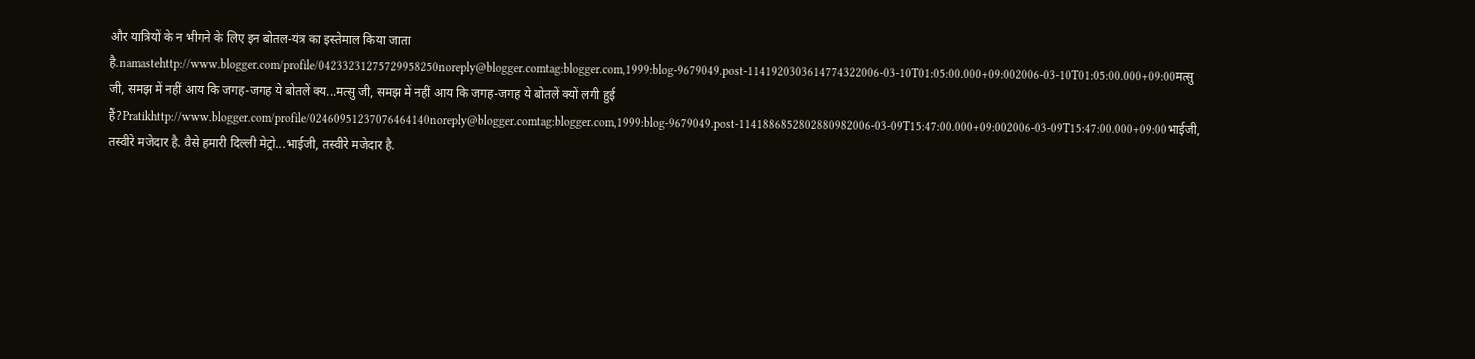और यात्रियों के न भीगने के लिए इन बोतल-यंत्र का इस्तेमाल किया जाता है.namastehttp://www.blogger.com/profile/04233231275729958250noreply@blogger.comtag:blogger.com,1999:blog-9679049.post-1141920303614774322006-03-10T01:05:00.000+09:002006-03-10T01:05:00.000+09:00मत्सु जी, समझ में नहीं आय कि जगह-जगह ये बोतलें क्य...मत्सु जी, समझ में नहीं आय कि जगह-जगह ये बोतलें क्यों लगी हुई हैं?Pratikhttp://www.blogger.com/profile/02460951237076464140noreply@blogger.comtag:blogger.com,1999:blog-9679049.post-1141886852802880982006-03-09T15:47:00.000+09:002006-03-09T15:47:00.000+09:00भाईजी, तस्वीरे मजेदार है. वैसे हमारी दिल्ली मेट्रो...भाईजी, तस्वीरे मजेदार है.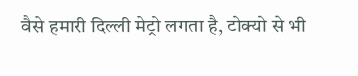वैसे हमारी दिल्ली मेट्रो लगता है, टोक्यो से भी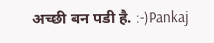अच्छी बन पडी है. :-)Pankaj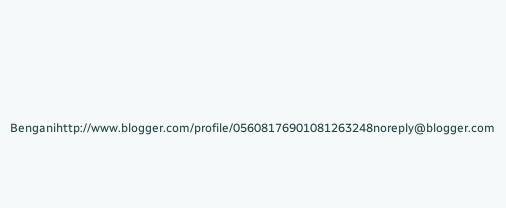Benganihttp://www.blogger.com/profile/05608176901081263248noreply@blogger.com